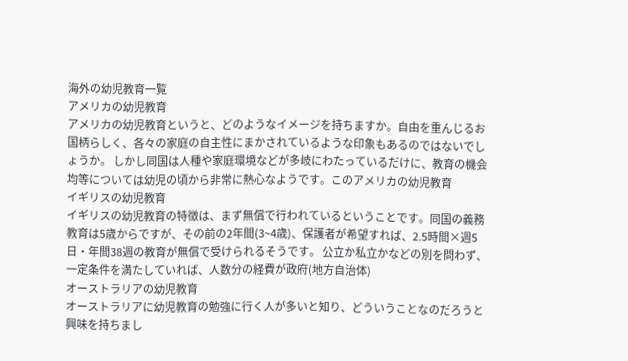海外の幼児教育一覧
アメリカの幼児教育
アメリカの幼児教育というと、どのようなイメージを持ちますか。自由を重んじるお国柄らしく、各々の家庭の自主性にまかされているような印象もあるのではないでしょうか。 しかし同国は人種や家庭環境などが多岐にわたっているだけに、教育の機会均等については幼児の頃から非常に熱心なようです。このアメリカの幼児教育
イギリスの幼児教育
イギリスの幼児教育の特徴は、まず無償で行われているということです。同国の義務教育は5歳からですが、その前の2年間(3~4歳)、保護者が希望すれば、2.5時間×週5日・年間38週の教育が無償で受けられるそうです。 公立か私立かなどの別を問わず、一定条件を満たしていれば、人数分の経費が政府(地方自治体)
オーストラリアの幼児教育
オーストラリアに幼児教育の勉強に行く人が多いと知り、どういうことなのだろうと興味を持ちまし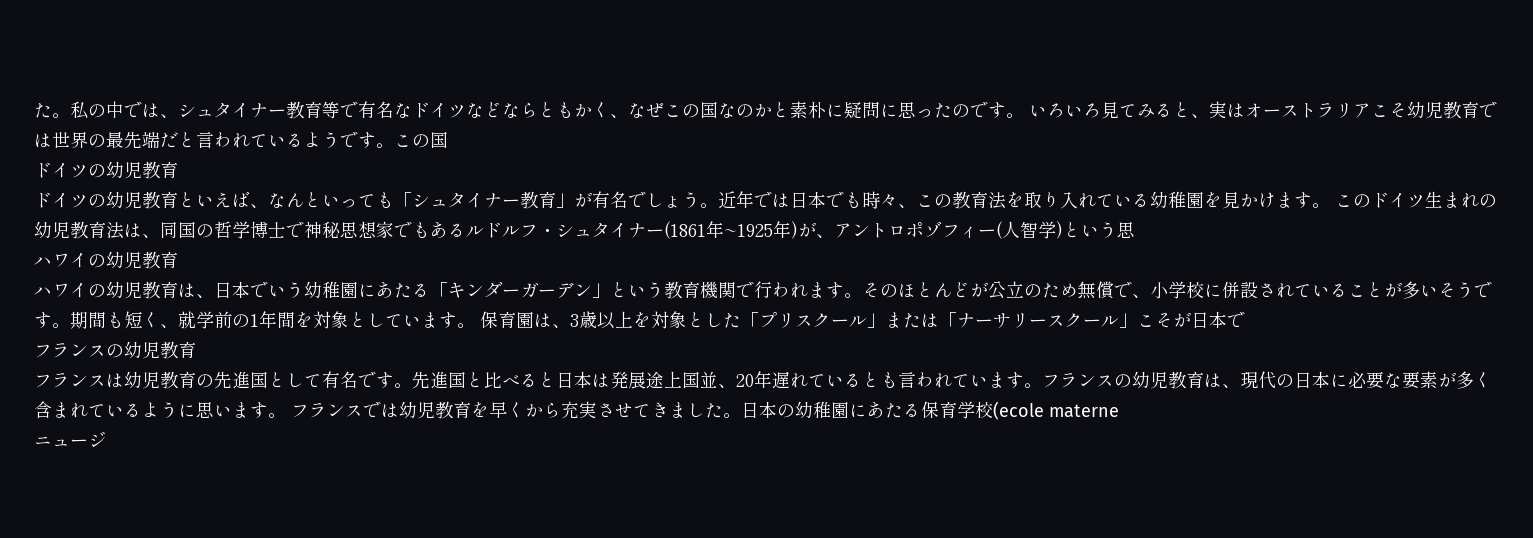た。私の中では、シュタイナー教育等で有名なドイツなどならともかく、なぜこの国なのかと素朴に疑問に思ったのです。 いろいろ見てみると、実はオーストラリアこそ幼児教育では世界の最先端だと言われているようです。この国
ドイツの幼児教育
ドイツの幼児教育といえば、なんといっても「シュタイナー教育」が有名でしょう。近年では日本でも時々、この教育法を取り入れている幼稚園を見かけます。 このドイツ生まれの幼児教育法は、同国の哲学博士で神秘思想家でもあるルドルフ・シュタイナー(1861年~1925年)が、アントロポゾフィー(人智学)という思
ハワイの幼児教育
ハワイの幼児教育は、日本でいう幼稚園にあたる「キンダーガーデン」という教育機関で行われます。そのほとんどが公立のため無償で、小学校に併設されていることが多いそうです。期間も短く、就学前の1年間を対象としています。 保育園は、3歳以上を対象とした「プリスクール」または「ナーサリースクール」こそが日本で
フランスの幼児教育
フランスは幼児教育の先進国として有名です。先進国と比べると日本は発展途上国並、20年遅れているとも言われています。フランスの幼児教育は、現代の日本に必要な要素が多く含まれているように思います。 フランスでは幼児教育を早くから充実させてきました。日本の幼稚園にあたる保育学校(ecole materne
ニュージ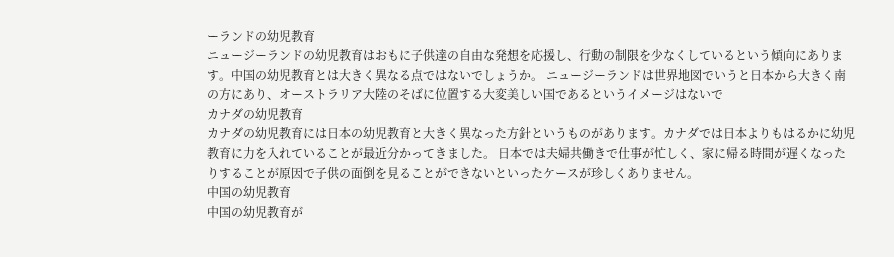ーランドの幼児教育
ニュージーランドの幼児教育はおもに子供達の自由な発想を応援し、行動の制限を少なくしているという傾向にあります。中国の幼児教育とは大きく異なる点ではないでしょうか。 ニュージーランドは世界地図でいうと日本から大きく南の方にあり、オーストラリア大陸のそばに位置する大変美しい国であるというイメージはないで
カナダの幼児教育
カナダの幼児教育には日本の幼児教育と大きく異なった方針というものがあります。カナダでは日本よりもはるかに幼児教育に力を入れていることが最近分かってきました。 日本では夫婦共働きで仕事が忙しく、家に帰る時間が遅くなったりすることが原因で子供の面倒を見ることができないといったケースが珍しくありません。
中国の幼児教育
中国の幼児教育が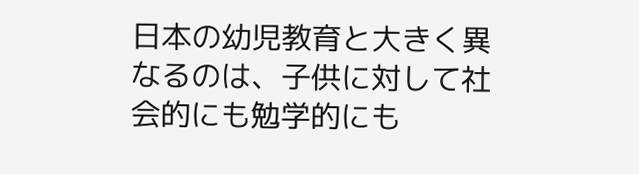日本の幼児教育と大きく異なるのは、子供に対して社会的にも勉学的にも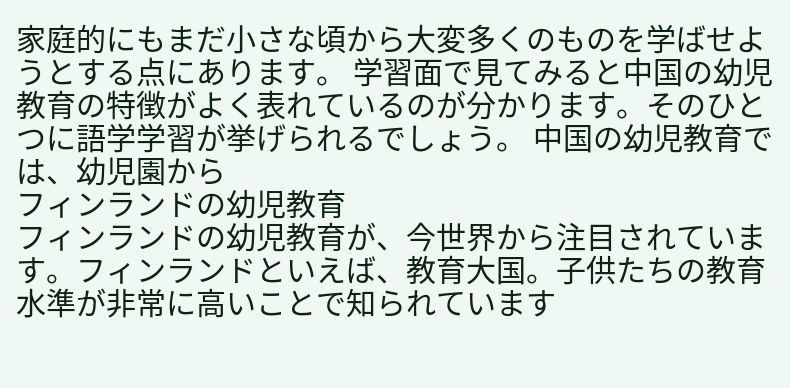家庭的にもまだ小さな頃から大変多くのものを学ばせようとする点にあります。 学習面で見てみると中国の幼児教育の特徴がよく表れているのが分かります。そのひとつに語学学習が挙げられるでしょう。 中国の幼児教育では、幼児園から
フィンランドの幼児教育
フィンランドの幼児教育が、今世界から注目されています。フィンランドといえば、教育大国。子供たちの教育水準が非常に高いことで知られています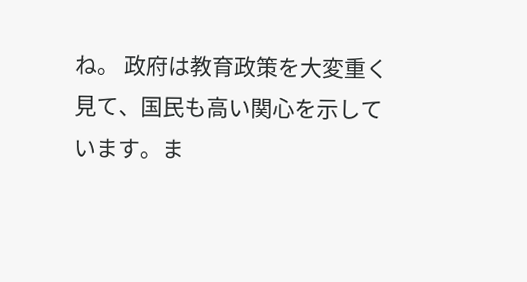ね。 政府は教育政策を大変重く見て、国民も高い関心を示しています。ま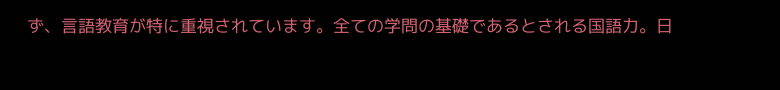ず、言語教育が特に重視されています。全ての学問の基礎であるとされる国語力。日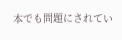本でも問題にされてい